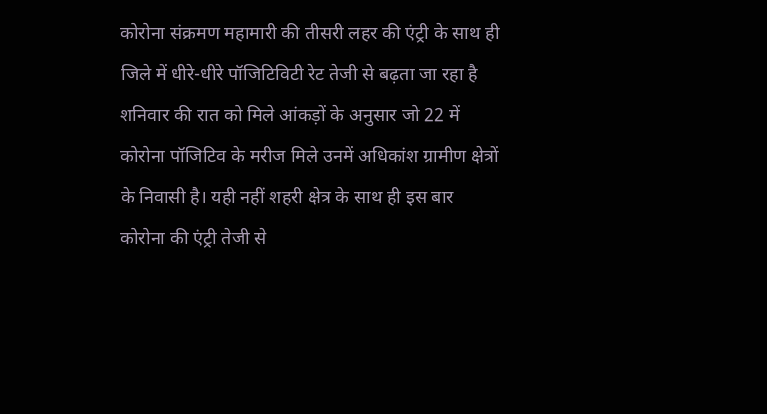कोरोना संक्रमण महामारी की तीसरी लहर की एंट्री के साथ ही जिले में धीरे-धीरे पॉजिटिविटी रेट तेजी से बढ़ता जा रहा है शनिवार की रात को मिले आंकड़ों के अनुसार जो 22 में कोरोना पॉजिटिव के मरीज मिले उनमें अधिकांश ग्रामीण क्षेत्रों के निवासी है। यही नहीं शहरी क्षेत्र के साथ ही इस बार कोरोना की एंट्री तेजी से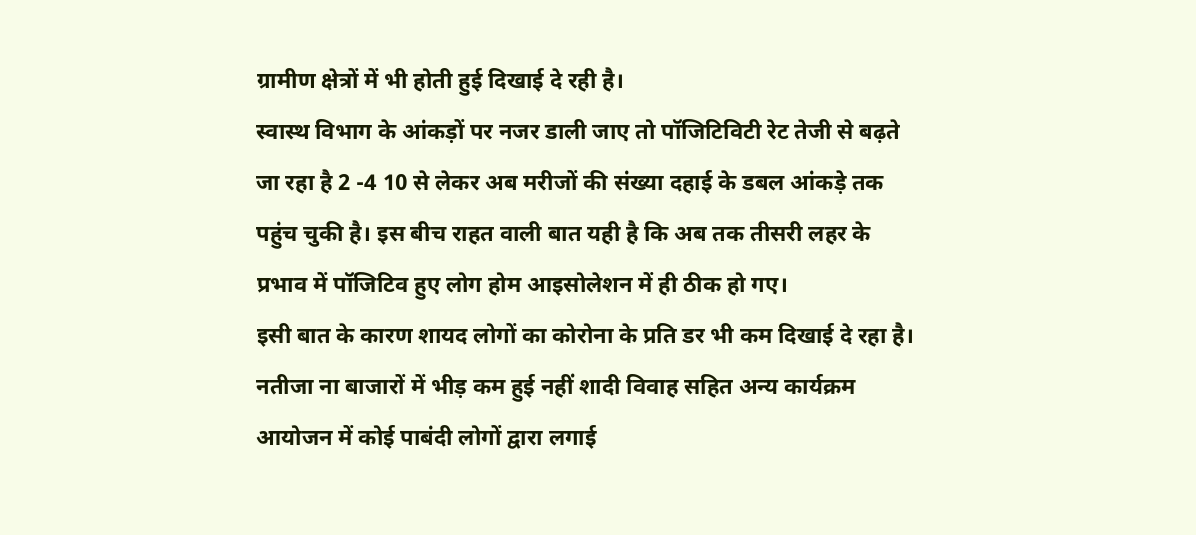ग्रामीण क्षेत्रों में भी होती हुई दिखाई दे रही है।
स्वास्थ विभाग के आंकड़ों पर नजर डाली जाए तो पॉजिटिविटी रेट तेजी से बढ़ते जा रहा है 2 -4 10 से लेकर अब मरीजों की संख्या दहाई के डबल आंकड़े तक पहुंच चुकी है। इस बीच राहत वाली बात यही है कि अब तक तीसरी लहर के प्रभाव में पॉजिटिव हुए लोग होम आइसोलेशन में ही ठीक हो गए।
इसी बात के कारण शायद लोगों का कोरोना के प्रति डर भी कम दिखाई दे रहा है। नतीजा ना बाजारों में भीड़ कम हुई नहीं शादी विवाह सहित अन्य कार्यक्रम आयोजन में कोई पाबंदी लोगों द्वारा लगाई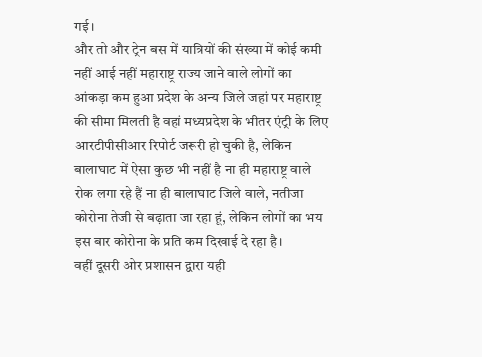गई।
और तो और ट्रेन बस में यात्रियों की संख्या में कोई कमी नहीं आई नहीं महाराष्ट्र राज्य जाने वाले लोगों का आंकड़ा कम हुआ प्रदेश के अन्य जिले जहां पर महाराष्ट्र की सीमा मिलती है वहां मध्यप्रदेश के भीतर एंट्री के लिए आरटीपीसीआर रिपोर्ट जरूरी हो चुकी है, लेकिन बालाघाट में ऐसा कुछ भी नहीं है ना ही महाराष्ट्र वाले रोक लगा रहे हैं ना ही बालाघाट जिले वाले, नतीजा कोरोना तेजी से बढ़ाता जा रहा हूं, लेकिन लोगों का भय इस बार कोरोना के प्रति कम दिखाई दे रहा है।
वहीं दूसरी ओर प्रशासन द्वारा यही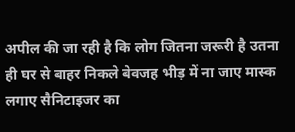अपील की जा रही है कि लोग जितना जरूरी है उतना ही घर से बाहर निकले बेवजह भीड़ में ना जाए मास्क लगाए सैनिटाइजर का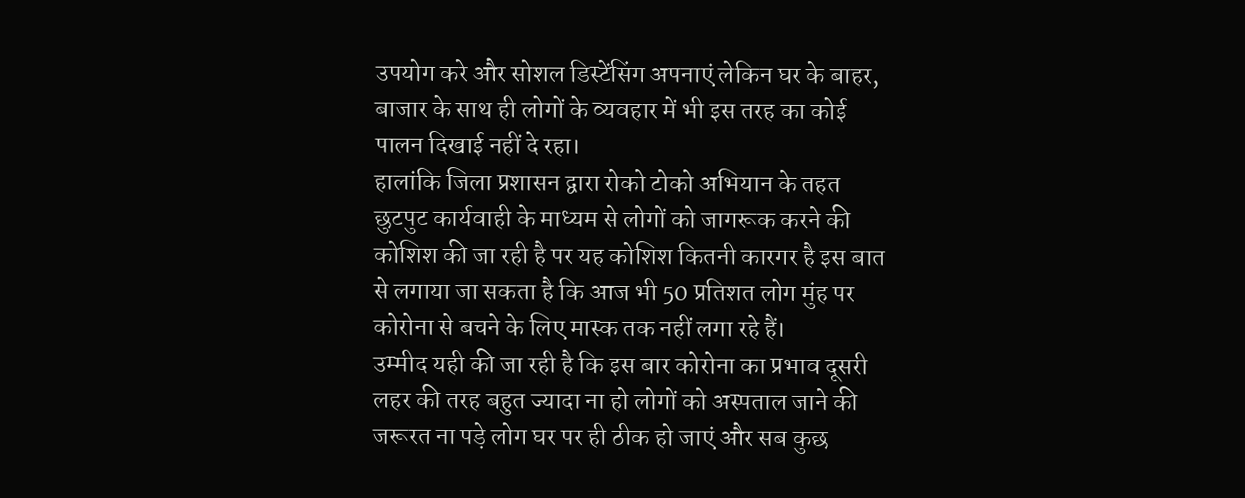उपयोग करे और सोशल डिस्टेंसिंग अपनाएं लेकिन घर के बाहर, बाजार के साथ ही लोगों के व्यवहार में भी इस तरह का कोई पालन दिखाई नहीं दे रहा।
हालांकि जिला प्रशासन द्वारा रोको टोको अभियान के तहत छुटपुट कार्यवाही के माध्यम से लोगों को जागरूक करने की कोशिश की जा रही है पर यह कोशिश कितनी कारगर है इस बात से लगाया जा सकता है कि आज भी 50 प्रतिशत लोग मुंह पर कोरोना से बचने के लिए मास्क तक नहीं लगा रहे हैं।
उम्मीद यही की जा रही है कि इस बार कोरोना का प्रभाव दूसरी लहर की तरह बहुत ज्यादा ना हो लोगों को अस्पताल जाने की जरूरत ना पड़े लोग घर पर ही ठीक हो जाएं और सब कुछ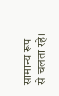सामान्य रूप से चलता रहे।